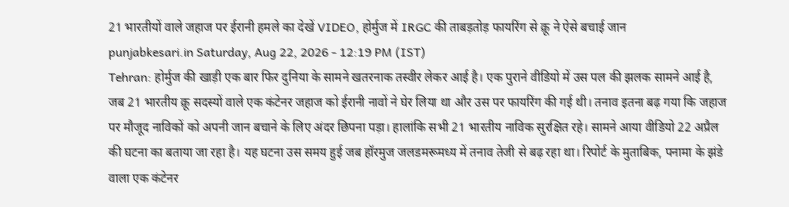21 भारतीयों वाले जहाज पर ईरानी हमले का देखें VIDEO, होर्मुज में IRGC की ताबड़तोड़ फायरिंग से क्रू ने ऐसे बचाई जान
punjabkesari.in Saturday, Aug 22, 2026 - 12:19 PM (IST)
Tehran: होर्मुज की खाड़ी एक बार फिर दुनिया के सामने खतरनाक तस्वीर लेकर आई है। एक पुराने वीडियो में उस पल की झलक सामने आई है, जब 21 भारतीय क्रू सदस्यों वाले एक कंटेनर जहाज को ईरानी नावों ने घेर लिया था और उस पर फायरिंग की गई थी। तनाव इतना बढ़ गया कि जहाज पर मौजूद नाविकों को अपनी जान बचाने के लिए अंदर छिपना पड़ा। हालांकि सभी 21 भारतीय नाविक सुरक्षित रहे। सामने आया वीडियो 22 अप्रैल की घटना का बताया जा रहा है। यह घटना उस समय हुई जब हॉरमुज जलडमरूमध्य में तनाव तेजी से बढ़ रहा था। रिपोर्ट के मुताबिक, पनामा के झंडे वाला एक कंटेनर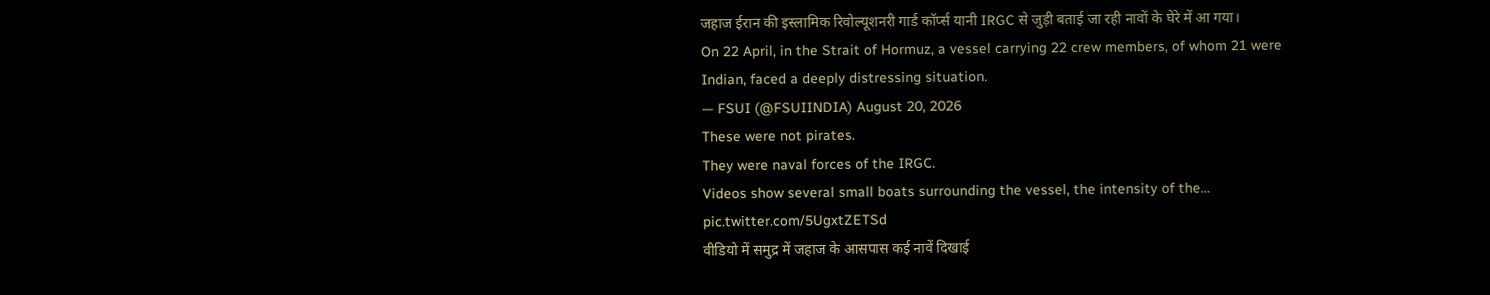जहाज ईरान की इस्लामिक रिवोल्यूशनरी गार्ड कॉर्प्स यानी IRGC से जुड़ी बताई जा रही नावों के घेरे में आ गया।
On 22 April, in the Strait of Hormuz, a vessel carrying 22 crew members, of whom 21 were Indian, faced a deeply distressing situation.
— FSUI (@FSUIINDIA) August 20, 2026
These were not pirates.
They were naval forces of the IRGC.
Videos show several small boats surrounding the vessel, the intensity of the… pic.twitter.com/5UgxtZETSd
वीडियो में समुद्र में जहाज के आसपास कई नावें दिखाई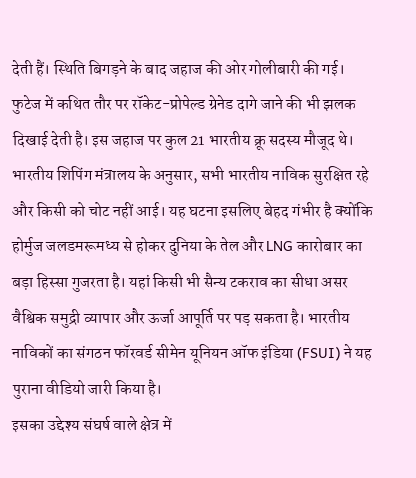देती हैं। स्थिति बिगड़ने के बाद जहाज की ओर गोलीबारी की गई। फुटेज में कथित तौर पर रॉकेट-प्रोपेल्ड ग्रेनेड दागे जाने की भी झलक दिखाई देती है। इस जहाज पर कुल 21 भारतीय क्रू सदस्य मौजूद थे। भारतीय शिपिंग मंत्रालय के अनुसार, सभी भारतीय नाविक सुरक्षित रहे और किसी को चोट नहीं आई। यह घटना इसलिए बेहद गंभीर है क्योंकि होर्मुज जलडमरूमध्य से होकर दुनिया के तेल और LNG कारोबार का बड़ा हिस्सा गुजरता है। यहां किसी भी सैन्य टकराव का सीधा असर वैश्विक समुद्री व्यापार और ऊर्जा आपूर्ति पर पड़ सकता है। भारतीय नाविकों का संगठन फॉरवर्ड सीमेन यूनियन ऑफ इंडिया (FSUI) ने यह पुराना वीडियो जारी किया है।
इसका उद्देश्य संघर्ष वाले क्षेत्र में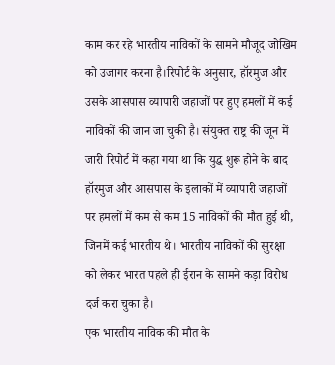काम कर रहे भारतीय नाविकों के सामने मौजूद जोखिम को उजागर करना है।रिपोर्ट के अनुसार, हॉरमुज और उसके आसपास व्यापारी जहाजों पर हुए हमलों में कई नाविकों की जान जा चुकी है। संयुक्त राष्ट्र की जून में जारी रिपोर्ट में कहा गया था कि युद्ध शुरू होने के बाद हॉरमुज और आसपास के इलाकों में व्यापारी जहाजों पर हमलों में कम से कम 15 नाविकों की मौत हुई थी, जिनमें कई भारतीय थे। भारतीय नाविकों की सुरक्षा को लेकर भारत पहले ही ईरान के सामने कड़ा विरोध दर्ज करा चुका है।
एक भारतीय नाविक की मौत के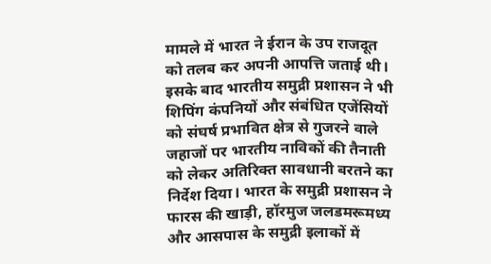मामले में भारत ने ईरान के उप राजदूत को तलब कर अपनी आपत्ति जताई थी। इसके बाद भारतीय समुद्री प्रशासन ने भी शिपिंग कंपनियों और संबंधित एजेंसियों को संघर्ष प्रभावित क्षेत्र से गुजरने वाले जहाजों पर भारतीय नाविकों की तैनाती को लेकर अतिरिक्त सावधानी बरतने का निर्देश दिया। भारत के समुद्री प्रशासन ने फारस की खाड़ी, हॉरमुज जलडमरूमध्य और आसपास के समुद्री इलाकों में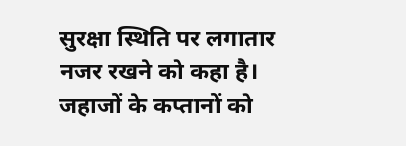सुरक्षा स्थिति पर लगातार नजर रखने को कहा है। जहाजों के कप्तानों को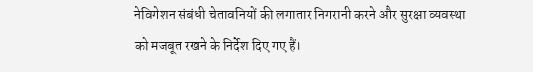नेविगेशन संबंधी चेतावनियों की लगातार निगरानी करने और सुरक्षा व्यवस्था को मजबूत रखने के निर्देश दिए गए हैं।